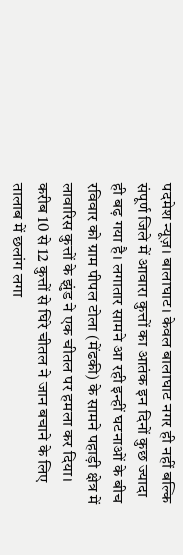पदमेश न्यूज़। बालाघाट। केवल बालाघाट नगर ही नहीं बल्कि संपूर्ण जिले में आवारा कुत्तों का आतंक इन दिनों कुछ ज्यादा ही बढ़ गया है। लगातार सामने आ रही इन्हीं घटनाओं के बीच रविवार को ग्राम पीपल टोला (मेंढकी) के सामने पहाड़ी क्षेत्र में लावारिस कुत्तों के झुंड ने एक चीतल पर हमला कर दिया। करीब 10 से 12 कुत्तों से घिरे चीतल ने जान बचाने के लिए तालाब में छलांग लगा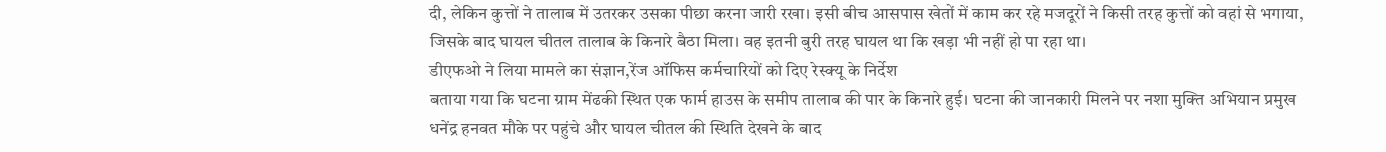दी, लेकिन कुत्तों ने तालाब में उतरकर उसका पीछा करना जारी रखा। इसी बीच आसपास खेतों में काम कर रहे मजदूरों ने किसी तरह कुत्तों को वहां से भगाया, जिसके बाद घायल चीतल तालाब के किनारे बैठा मिला। वह इतनी बुरी तरह घायल था कि खड़ा भी नहीं हो पा रहा था।
डीएफओ ने लिया मामले का संज्ञान,रेंज ऑफिस कर्मचारियों को दिए रेस्क्यू के निर्देश
बताया गया कि घटना ग्राम मेंढकी स्थित एक फार्म हाउस के समीप तालाब की पार के किनारे हुई। घटना की जानकारी मिलने पर नशा मुक्ति अभियान प्रमुख धनेंद्र हनवत मौके पर पहुंचे और घायल चीतल की स्थिति देखने के बाद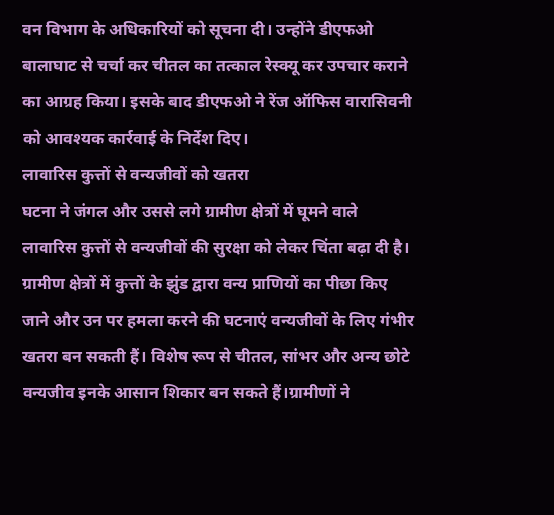वन विभाग के अधिकारियों को सूचना दी। उन्होंने डीएफओ बालाघाट से चर्चा कर चीतल का तत्काल रेस्क्यू कर उपचार कराने का आग्रह किया। इसके बाद डीएफओ ने रेंज ऑफिस वारासिवनी को आवश्यक कार्रवाई के निर्देश दिए।
लावारिस कुत्तों से वन्यजीवों को खतरा
घटना ने जंगल और उससे लगे ग्रामीण क्षेत्रों में घूमने वाले लावारिस कुत्तों से वन्यजीवों की सुरक्षा को लेकर चिंता बढ़ा दी है। ग्रामीण क्षेत्रों में कुत्तों के झुंड द्वारा वन्य प्राणियों का पीछा किए जाने और उन पर हमला करने की घटनाएं वन्यजीवों के लिए गंभीर खतरा बन सकती हैं। विशेष रूप से चीतल, सांभर और अन्य छोटे वन्यजीव इनके आसान शिकार बन सकते हैं।ग्रामीणों ने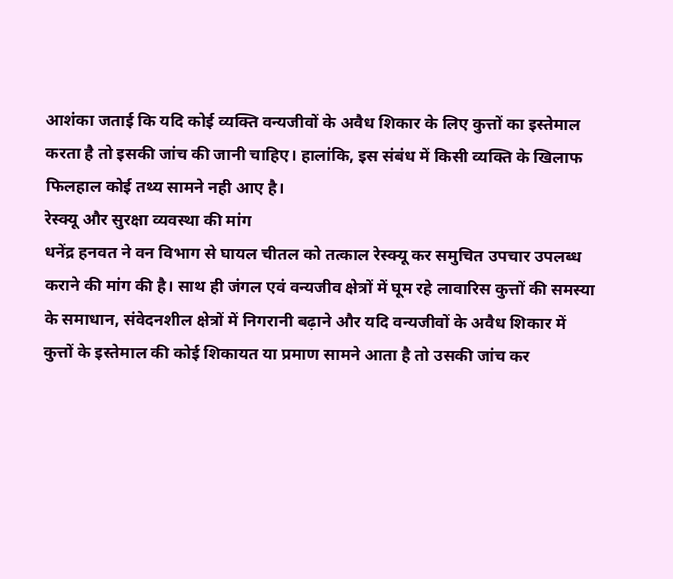आशंका जताई कि यदि कोई व्यक्ति वन्यजीवों के अवैध शिकार के लिए कुत्तों का इस्तेमाल करता है तो इसकी जांच की जानी चाहिए। हालांकि, इस संबंध में किसी व्यक्ति के खिलाफ फिलहाल कोई तथ्य सामने नही आए है।
रेस्क्यू और सुरक्षा व्यवस्था की मांग
धनेंद्र हनवत ने वन विभाग से घायल चीतल को तत्काल रेस्क्यू कर समुचित उपचार उपलब्ध कराने की मांग की है। साथ ही जंगल एवं वन्यजीव क्षेत्रों में घूम रहे लावारिस कुत्तों की समस्या के समाधान, संवेदनशील क्षेत्रों में निगरानी बढ़ाने और यदि वन्यजीवों के अवैध शिकार में कुत्तों के इस्तेमाल की कोई शिकायत या प्रमाण सामने आता है तो उसकी जांच कर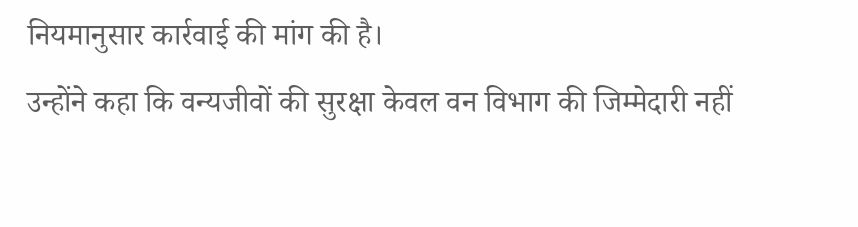नियमानुसार कार्रवाई की मांग की है।
उन्होंने कहा कि वन्यजीवों की सुरक्षा केवल वन विभाग की जिम्मेदारी नहीं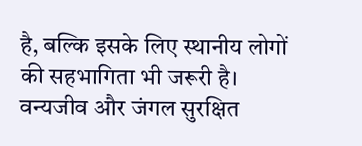है, बल्कि इसके लिए स्थानीय लोगों की सहभागिता भी जरूरी है। वन्यजीव और जंगल सुरक्षित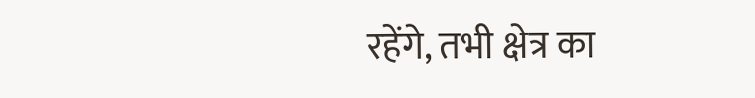रहेंगे, तभी क्षेत्र का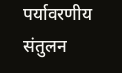पर्यावरणीय संतुलन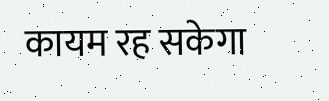कायम रह सकेगा